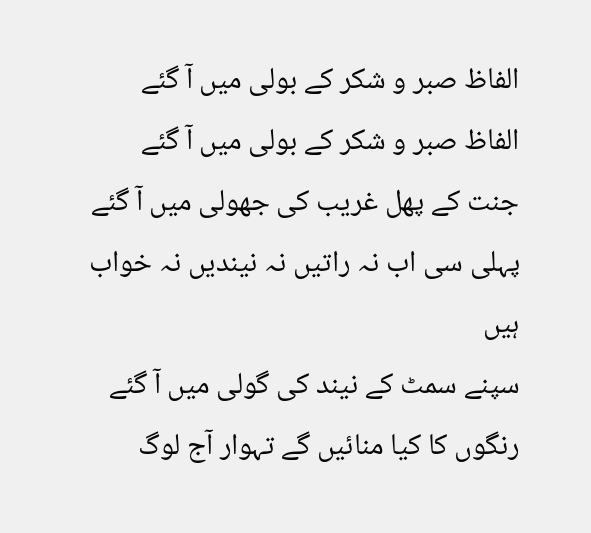الفاظ صبر و شکر کے بولی میں آ گئے
الفاظ صبر و شکر کے بولی میں آ گئے
جنت کے پھل غریب کی جھولی میں آ گئے
پہلی سی اب نہ راتیں نہ نیندیں نہ خواب ہیں
سپنے سمٹ کے نیند کی گولی میں آ گئے
رنگوں کا کیا منائیں گے تہوار آج لوگ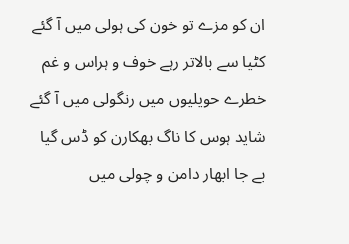ان کو مزے تو خون کی ہولی میں آ گئے
کٹیا سے بالاتر رہے خوف و ہراس و غم
خطرے حویلیوں میں رنگولی میں آ گئے
شاید ہوس کا ناگ بھکارن کو ڈس گیا
بے جا ابھار دامن و چولی میں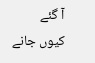آ گئے
کیوں جانے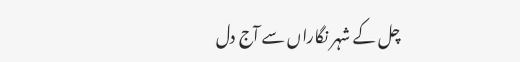چل کے شہر نگاراں سے آج دل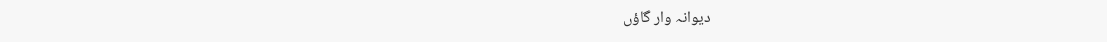دیوانہ وار گاؤں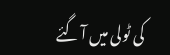کی ٹولی میں آ گئے